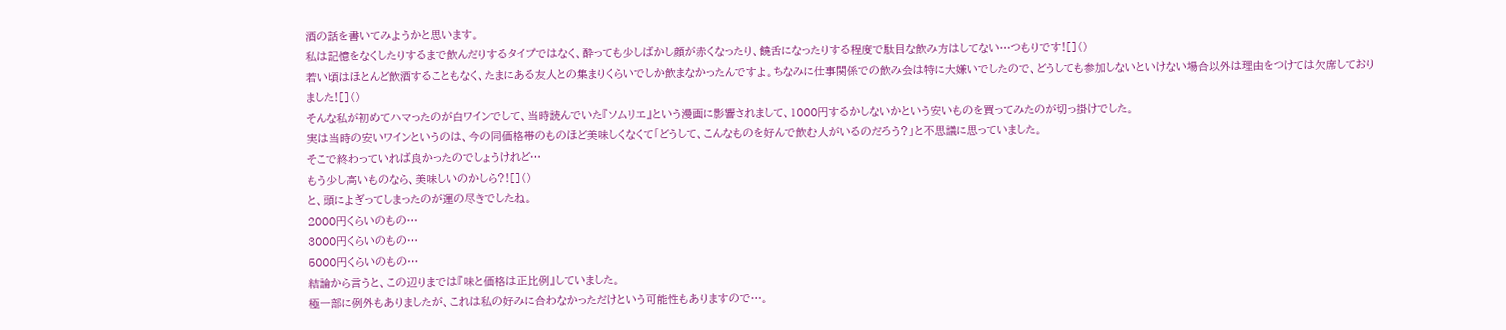酒の話を書いてみようかと思います。
私は記憶をなくしたりするまで飲んだりするタイプではなく、酔っても少しばかし顔が赤くなったり、饒舌になったりする程度で駄目な飲み方はしてない…つもりです![]()
若い頃はほとんど飲酒することもなく、たまにある友人との集まりくらいでしか飲まなかったんですよ。ちなみに仕事関係での飲み会は特に大嫌いでしたので、どうしても参加しないといけない場合以外は理由をつけては欠席しておりました![]()
そんな私が初めてハマったのが白ワインでして、当時読んでいた『ソムリエ』という漫画に影響されまして、1000円するかしないかという安いものを買ってみたのが切っ掛けでした。
実は当時の安いワインというのは、今の同価格帯のものほど美味しくなくて「どうして、こんなものを好んで飲む人がいるのだろう?」と不思議に思っていました。
そこで終わっていれば良かったのでしょうけれど…
もう少し高いものなら、美味しいのかしら?![]()
と、頭によぎってしまったのが運の尽きでしたね。
2000円くらいのもの…
3000円くらいのもの…
5000円くらいのもの…
結論から言うと、この辺りまでは『味と価格は正比例』していました。
極一部に例外もありましたが、これは私の好みに合わなかっただけという可能性もありますので…。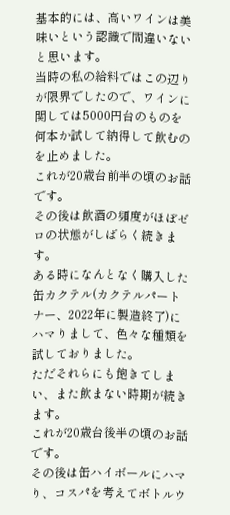基本的には、高いワインは美味いという認識で間違いないと思います。
当時の私の給料ではこの辺りが限界でしたので、ワインに関しては5000円台のものを何本か試して納得して飲むのを止めました。
これが20歳台前半の頃のお話です。
その後は飲酒の頻度がほぼゼロの状態がしばらく続きます。
ある時になんとなく購入した缶カクテル(カクテルパートナー、2022年に製造終了)にハマりまして、色々な種類を試しておりました。
ただそれらにも飽きてしまい、また飲まない時期が続きます。
これが20歳台後半の頃のお話です。
その後は缶ハイボールにハマり、コスパを考えてボトルウ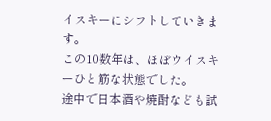イスキーにシフトしていきます。
この10数年は、ほぼウイスキーひと筋な状態でした。
途中で日本酒や焼酎なども試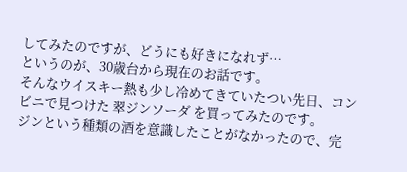してみたのですが、どうにも好きになれず…
というのが、30歳台から現在のお話です。
そんなウイスキー熱も少し冷めてきていたつい先日、コンビニで見つけた 翠ジンソーダ を買ってみたのです。
ジンという種類の酒を意識したことがなかったので、完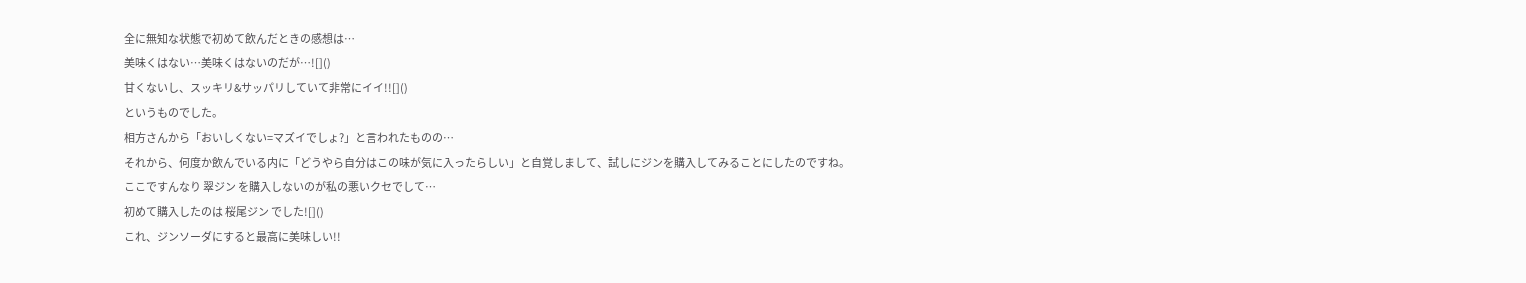全に無知な状態で初めて飲んだときの感想は…
美味くはない…美味くはないのだが…![]()
甘くないし、スッキリ&サッパリしていて非常にイイ!![]()
というものでした。
相方さんから「おいしくない=マズイでしょ?」と言われたものの…
それから、何度か飲んでいる内に「どうやら自分はこの味が気に入ったらしい」と自覚しまして、試しにジンを購入してみることにしたのですね。
ここですんなり 翠ジン を購入しないのが私の悪いクセでして…
初めて購入したのは 桜尾ジン でした![]()
これ、ジンソーダにすると最高に美味しい!!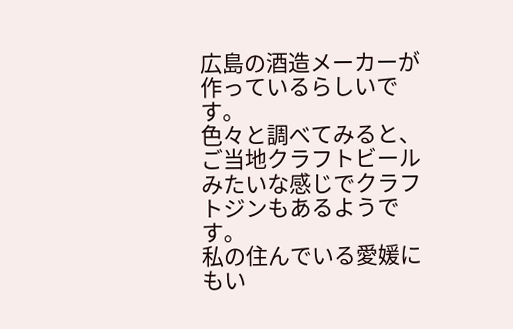広島の酒造メーカーが作っているらしいです。
色々と調べてみると、ご当地クラフトビールみたいな感じでクラフトジンもあるようです。
私の住んでいる愛媛にもい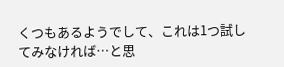くつもあるようでして、これは1つ試してみなければ…と思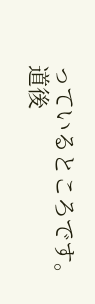っているところです。
道後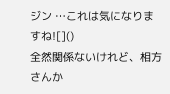ジン …これは気になりますね![]()
全然関係ないけれど、相方さんか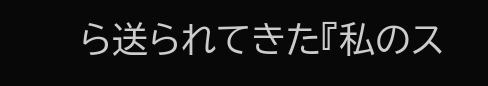ら送られてきた『私のス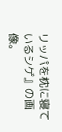リッパを枕に寝ているシゲ』の画像。